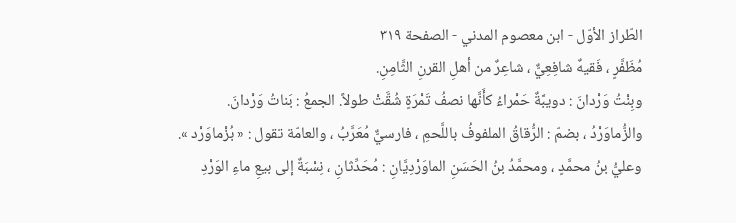الطّراز الأوّل - ابن معصوم المدني - الصفحة ٣١٩
مُظَفَّرٍ ، فَقيهٌ شافِعِيٌّ ، شاعِرٌ من أهلِ القرنِ الثَّامِنِ.
وبِنْتُ وَرْدانَ : دويبَّةٌ حَمْراءُ كأَنَّها نصفُ تَمْرَةٍ شُقَّتْ طولاً. الجمعُ : بَناتُ وَرْدانَ.
والزُّماوَرْدُ ، بضمّ : الرُّقاقُ الملفوفُ باللَّحمِ ، فارسيٌّ مُعَرَّبُ ، والعامّة تقول : « بُزْماوَرْد ».
وعليُّ بنُ محمَّدٍ ، ومحمَّدُ بنُ الحَسَنِ الماوَرْدِيَّانِ : مُحَدِّثانِ ، نِسْبَةٌ إلى بيعِ ماءِ الوَرْدِ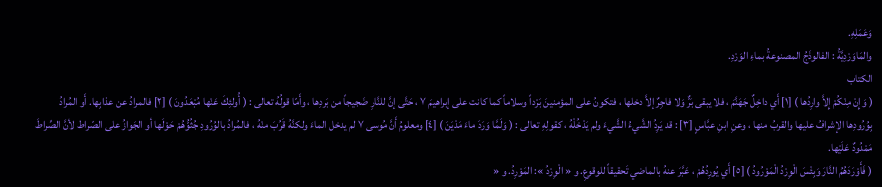وَعَمَلِهِ.
والمَاوَرْدِيَّةُ : الفالوذَجُ المصنوعةُ بماءِ الوَرْدِ.
الكتاب
( وَإِنْ مِنْكُمْ إِلاَّ وارِدُها ) [١] أَي داخِلٌ جَهَنَّمَ ، فلا يبقى بَرٌّ وَلا فاجِرٌ إلاَّ دخلها ، فتكونُ على المؤمنينَ بَرْداً وسلاماً كما كانت على إبراهيمَ ٧ ، حَتَّى إنَّ للنَّارِ ضَجيجاً من بَردِها ، وأَمّا قولُهُ تعالى : ( أُولئِكَ عَنْها مُبْعَدُونَ ) [٢] فالمرادُ عن عذابِها. أَو المُرادُ بِوُرُودِها الإشرافُ عليها والقربُ منها ، وعنِ ابنِ عبَّاسٍ [٣] : قد يَرِدُ الشَّيءُ الشَّيءَ ولم يَدْخُلْهُ ، كقولِهِ تعالى : ( وَلَمَّا وَرَدَ ماءَ مَدْيَنَ ) [٤] ومعلومُ أَنَّ مُوسى ٧ لم يدخل الماءَ ولكنَّهُ قَرُبَ منْهُ ، فالمُرادُ بالوُرُودِ جُثُوُّهُمْ حَوْلَها أو الجَوازُ على الصّراط لأنَّ الصِّراطَ مَمْدُودٌ عَلَيْها.
( فَأَوْرَدَهُمُ النَّارَ وَبِئْسَ الْوِرْدُ الْمَوْرُودُ ) [٥] أَي يُورِدُهُمْ ، عَبَّرَ عنهُ بالماضي تَحقيقاً للوقوعِ. و « الْوِرْدُ »: المَوْرِدُ. و «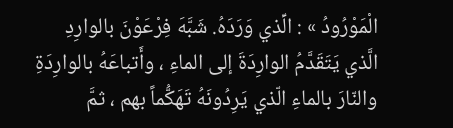الْمَوْرُودُ » : الِّذي وَرَدَهُ. شَبَّهَ فِرْعَوْنَ بالوارِدِ الَّذي يَتَقَدَّمُ الوارِدَةَ إلى الماءِ ، وأَتباعَهُ بالوارِدَةِ والنّارَ بالماءِ الّذي يَرِدُونَهُ تَهَكُّماً بهم ، ثمَّ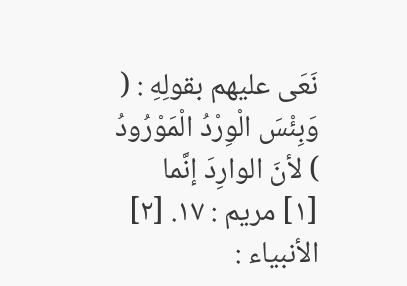نَعَى عليهم بقولِهِ : ( وَبِئْسَ الْوِرْدُ الْمَوْرُودُ ) لأنَ الوارِدَ إنَّما
[١] مريم : ١٧. [٢] الأنبياء :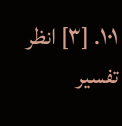١٠١. [٣] انظر تفسير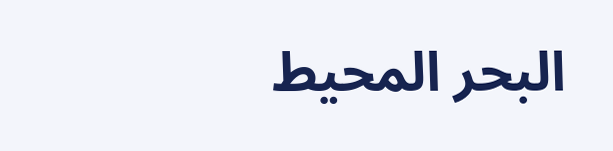البحر المحيط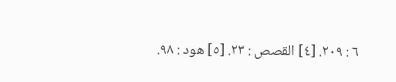٦ : ٢٠٩. [٤] القصص : ٢٣. [٥] هود : ٩٨.